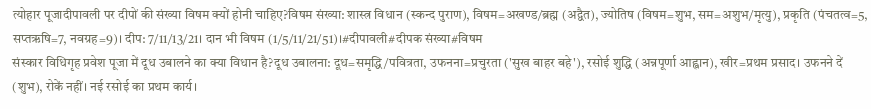त्योहार पूजादीपावली पर दीपों की संख्या विषम क्यों होनी चाहिए?विषम संख्या: शास्त्र विधान (स्कन्द पुराण), विषम=अखण्ड/ब्रह्म (अद्वैत), ज्योतिष (विषम=शुभ, सम=अशुभ/मृत्यु), प्रकृति (पंचतत्व=5, सप्तऋषि=7, नवग्रह=9)। दीप: 7/11/13/21। दान भी विषम (1/5/11/21/51)।#दीपावली#दीपक संख्या#विषम
संस्कार विधिगृह प्रवेश पूजा में दूध उबालने का क्या विधान है?दूध उबालना: दूध=समृद्धि/पवित्रता, उफनना=प्रचुरता ('सुख बाहर बहे'), रसोई शुद्धि (अन्नपूर्णा आह्वान), खीर=प्रथम प्रसाद। उफनने दें (शुभ), रोकें नहीं। नई रसोई का प्रथम कार्य।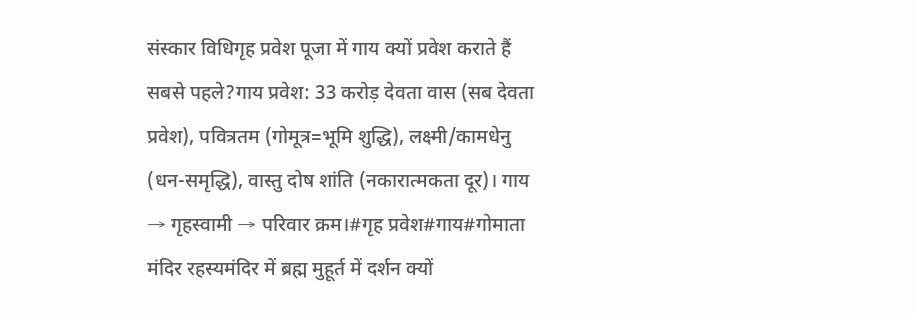संस्कार विधिगृह प्रवेश पूजा में गाय क्यों प्रवेश कराते हैं सबसे पहले?गाय प्रवेश: 33 करोड़ देवता वास (सब देवता प्रवेश), पवित्रतम (गोमूत्र=भूमि शुद्धि), लक्ष्मी/कामधेनु (धन-समृद्धि), वास्तु दोष शांति (नकारात्मकता दूर)। गाय → गृहस्वामी → परिवार क्रम।#गृह प्रवेश#गाय#गोमाता
मंदिर रहस्यमंदिर में ब्रह्म मुहूर्त में दर्शन क्यों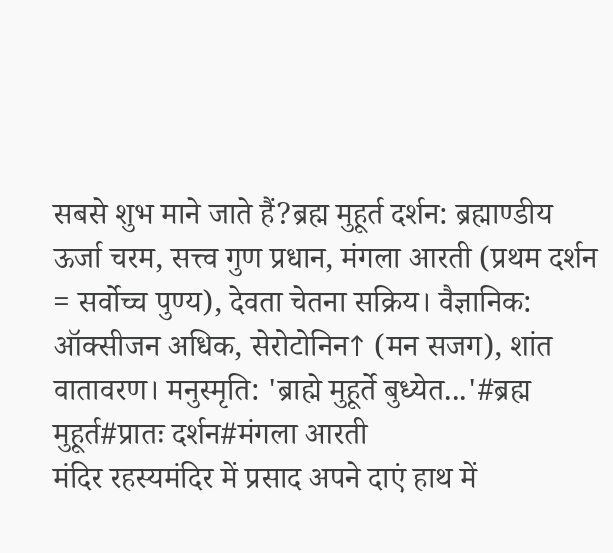सबसे शुभ माने जाते हैं?ब्रह्म मुहूर्त दर्शन: ब्रह्माण्डीय ऊर्जा चरम, सत्त्व गुण प्रधान, मंगला आरती (प्रथम दर्शन = सर्वोच्च पुण्य), देवता चेतना सक्रिय। वैज्ञानिक: ऑक्सीजन अधिक, सेरोटोनिन↑ (मन सजग), शांत वातावरण। मनुस्मृति: 'ब्राह्मे मुहूर्ते बुध्येत...'#ब्रह्म मुहूर्त#प्रातः दर्शन#मंगला आरती
मंदिर रहस्यमंदिर में प्रसाद अपने दाएं हाथ में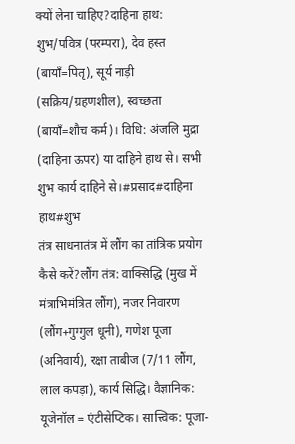क्यों लेना चाहिए?दाहिना हाथ: शुभ/पवित्र (परम्परा), देव हस्त (बायाँ=पितृ), सूर्य नाड़ी (सक्रिय/ग्रहणशील), स्वच्छता (बायाँ=शौच कर्म)। विधि: अंजलि मुद्रा (दाहिना ऊपर) या दाहिने हाथ से। सभी शुभ कार्य दाहिने से।#प्रसाद#दाहिना हाथ#शुभ
तंत्र साधनातंत्र में लौंग का तांत्रिक प्रयोग कैसे करें?लौंग तंत्र: वाक्सिद्धि (मुख में मंत्राभिमंत्रित लौंग), नजर निवारण (लौंग+गुग्गुल धूनी), गणेश पूजा (अनिवार्य), रक्षा ताबीज (7/11 लौंग, लाल कपड़ा), कार्य सिद्धि। वैज्ञानिक: यूजेनॉल = एंटीसेप्टिक। सात्त्विक: पूजा-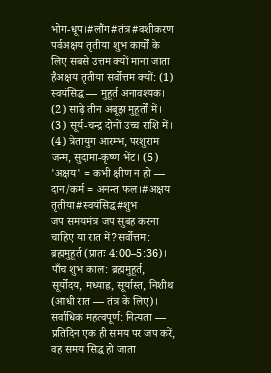भोग-धूप।#लौंग#तंत्र#वशीकरण
पर्वअक्षय तृतीया शुभ कार्यों के लिए सबसे उत्तम क्यों माना जाता हैअक्षय तृतीया सर्वोत्तम क्यों: (1) स्वयंसिद्ध — मुहूर्त अनावश्यक। (2) साढ़े तीन अबूझ मुहूर्तों में। (3) सूर्य-चन्द्र दोनों उच्च राशि में। (4) त्रेतायुग आरम्भ, परशुराम जन्म, सुदामा-कृष्ण भेंट। (5) 'अक्षय' = कभी क्षीण न हो — दान/कर्म = अनन्त फल।#अक्षय तृतीया#स्वयंसिद्ध#शुभ
जप समयमंत्र जप सुबह करना चाहिए या रात में?सर्वोत्तम: ब्रह्ममुहूर्त (प्रातः 4:00–5:36)। पाँच शुभ काल: ब्रह्ममुहूर्त, सूर्योदय, मध्याह्न, सूर्यास्त, निशीथ (आधी रात — तंत्र के लिए)। सर्वाधिक महत्वपूर्ण: नित्यता — प्रतिदिन एक ही समय पर जप करें, वह समय सिद्ध हो जाता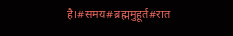है।#समय#ब्रह्ममुहूर्त#रात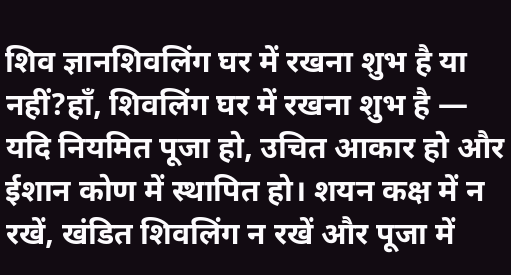शिव ज्ञानशिवलिंग घर में रखना शुभ है या नहीं?हाँ, शिवलिंग घर में रखना शुभ है — यदि नियमित पूजा हो, उचित आकार हो और ईशान कोण में स्थापित हो। शयन कक्ष में न रखें, खंडित शिवलिंग न रखें और पूजा में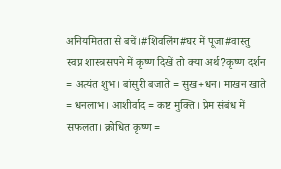अनियमितता से बचें।#शिवलिंग#घर में पूजा#वास्तु
स्वप्न शास्त्रसपने में कृष्ण दिखें तो क्या अर्थ?कृष्ण दर्शन = अत्यंत शुभ। बांसुरी बजाते = सुख+धन। माखन खाते = धनलाभ। आशीर्वाद = कष्ट मुक्ति। प्रेम संबंध में सफलता। क्रोधित कृष्ण =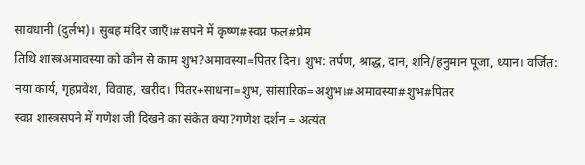सावधानी (दुर्लभ)। सुबह मंदिर जाएँ।#सपने में कृष्ण#स्वप्न फल#प्रेम
तिथि शास्त्रअमावस्या को कौन से काम शुभ?अमावस्या=पितर दिन। शुभ: तर्पण, श्राद्ध, दान, शनि/हनुमान पूजा, ध्यान। वर्जित: नया कार्य, गृहप्रवेश, विवाह, खरीद। पितर+साधना=शुभ, सांसारिक=अशुभ।#अमावस्या#शुभ#पितर
स्वप्न शास्त्रसपने में गणेश जी दिखने का संकेत क्या?गणेश दर्शन = अत्यंत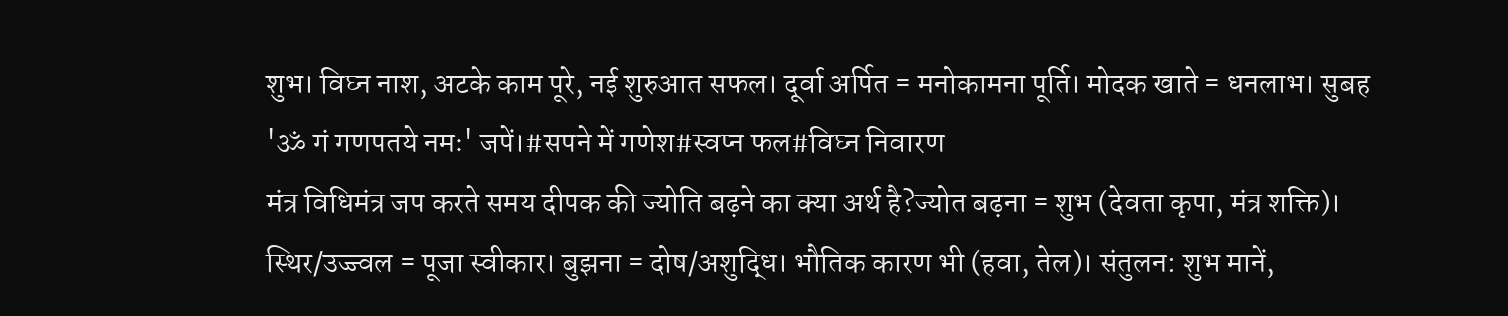शुभ। विघ्न नाश, अटके काम पूरे, नई शुरुआत सफल। दूर्वा अर्पित = मनोकामना पूर्ति। मोदक खाते = धनलाभ। सुबह 'ॐ गं गणपतये नमः' जपें।#सपने में गणेश#स्वप्न फल#विघ्न निवारण
मंत्र विधिमंत्र जप करते समय दीपक की ज्योति बढ़ने का क्या अर्थ है?ज्योत बढ़ना = शुभ (देवता कृपा, मंत्र शक्ति)। स्थिर/उज्ज्वल = पूजा स्वीकार। बुझना = दोष/अशुद्धि। भौतिक कारण भी (हवा, तेल)। संतुलन: शुभ मानें,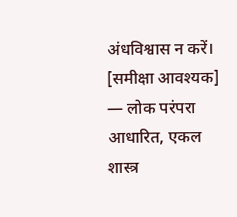अंधविश्वास न करें। [समीक्षा आवश्यक] — लोक परंपरा आधारित, एकल शास्त्र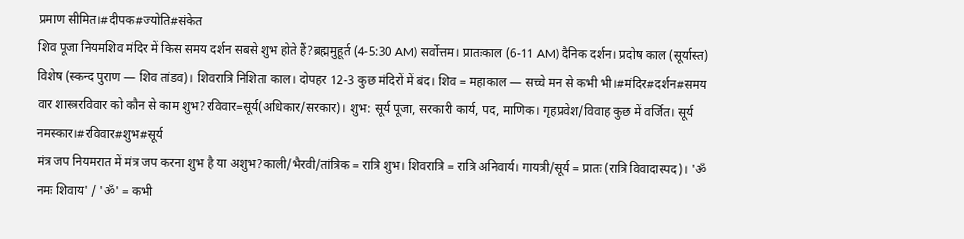प्रमाण सीमित।#दीपक#ज्योति#संकेत
शिव पूजा नियमशिव मंदिर में किस समय दर्शन सबसे शुभ होते हैं?ब्रह्ममुहूर्त (4-5:30 AM) सर्वोत्तम। प्रातःकाल (6-11 AM) दैनिक दर्शन। प्रदोष काल (सूर्यास्त) विशेष (स्कन्द पुराण — शिव तांडव)। शिवरात्रि निशिता काल। दोपहर 12-3 कुछ मंदिरों में बंद। शिव = महाकाल — सच्चे मन से कभी भी।#मंदिर#दर्शन#समय
वार शास्त्ररविवार को कौन से काम शुभ?रविवार=सूर्य(अधिकार/सरकार)। शुभ: सूर्य पूजा, सरकारी कार्य, पद, माणिक। गृहप्रवेश/विवाह कुछ में वर्जित। सूर्य नमस्कार।#रविवार#शुभ#सूर्य
मंत्र जप नियमरात में मंत्र जप करना शुभ है या अशुभ?काली/भैरवी/तांत्रिक = रात्रि शुभ। शिवरात्रि = रात्रि अनिवार्य। गायत्री/सूर्य = प्रातः (रात्रि विवादास्पद)। 'ॐ नमः शिवाय' / 'ॐ' = कभी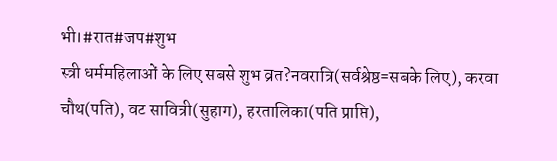भी।#रात#जप#शुभ
स्त्री धर्ममहिलाओं के लिए सबसे शुभ व्रत?नवरात्रि(सर्वश्रेष्ठ=सबके लिए), करवा चौथ(पति), वट सावित्री(सुहाग), हरतालिका(पति प्राप्ति),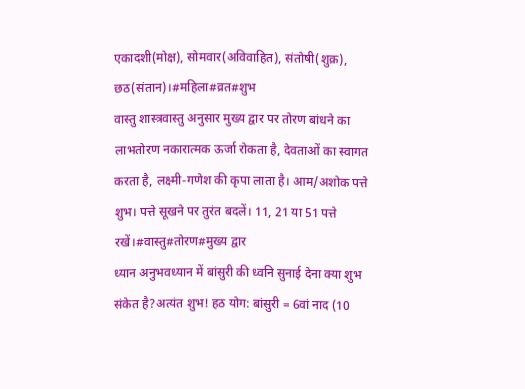एकादशी(मोक्ष), सोमवार(अविवाहित), संतोषी(शुक्र), छठ(संतान)।#महिला#व्रत#शुभ
वास्तु शास्त्रवास्तु अनुसार मुख्य द्वार पर तोरण बांधने का लाभतोरण नकारात्मक ऊर्जा रोकता है, देवताओं का स्वागत करता है, लक्ष्मी-गणेश की कृपा लाता है। आम/अशोक पत्ते शुभ। पत्ते सूखने पर तुरंत बदलें। 11, 21 या 51 पत्ते रखें।#वास्तु#तोरण#मुख्य द्वार
ध्यान अनुभवध्यान में बांसुरी की ध्वनि सुनाई देना क्या शुभ संकेत है?अत्यंत शुभ! हठ योग: बांसुरी = 6वां नाद (10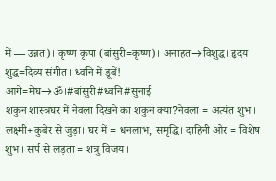में — उन्नत)। कृष्ण कृपा (बांसुरी=कृष्ण)। अनाहत→विशुद्ध। हृदय शुद्ध=दिव्य संगीत। ध्वनि में डूबें! आगे=मेघ→ॐ।#बांसुरी#ध्वनि#सुनाई
शकुन शास्त्रघर में नेवला दिखने का शकुन क्या?नेवला = अत्यंत शुभ। लक्ष्मी+कुबेर से जुड़ा। घर में = धनलाभ, समृद्धि। दाहिनी ओर = विशेष शुभ। सर्प से लड़ता = शत्रु विजय।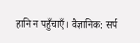हानि न पहुँचाएँ। वैज्ञानिक: सर्प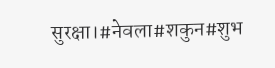सुरक्षा।#नेवला#शकुन#शुभ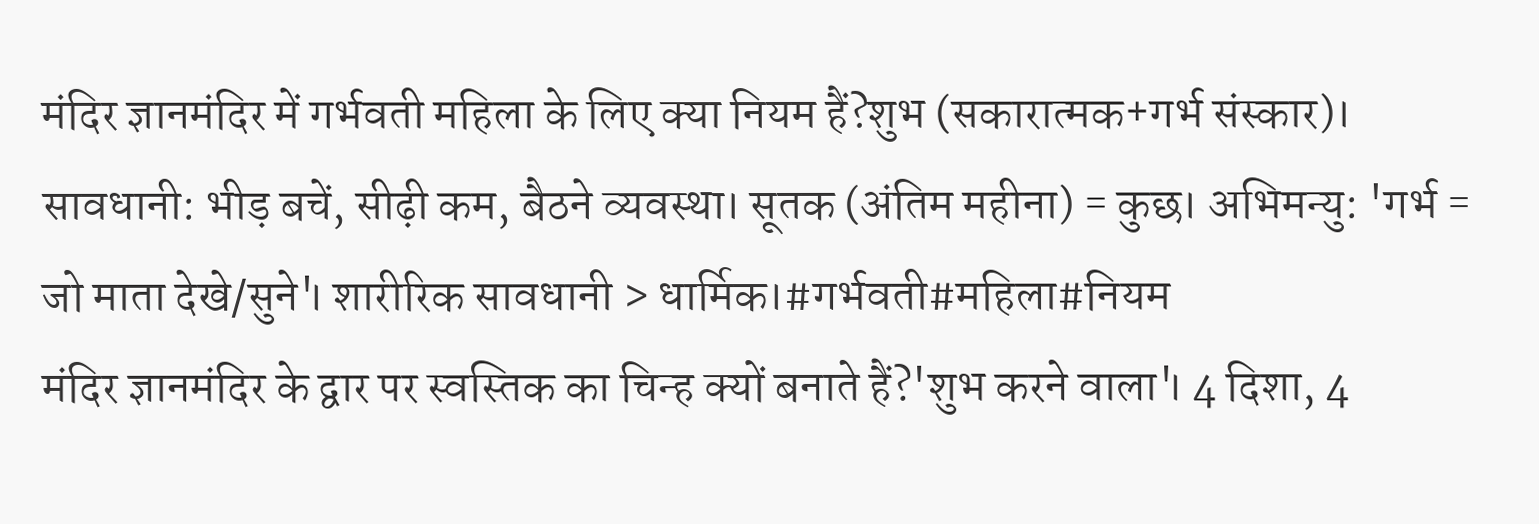मंदिर ज्ञानमंदिर में गर्भवती महिला के लिए क्या नियम हैं?शुभ (सकारात्मक+गर्भ संस्कार)। सावधानी: भीड़ बचें, सीढ़ी कम, बैठने व्यवस्था। सूतक (अंतिम महीना) = कुछ। अभिमन्यु: 'गर्भ = जो माता देखे/सुने'। शारीरिक सावधानी > धार्मिक।#गर्भवती#महिला#नियम
मंदिर ज्ञानमंदिर के द्वार पर स्वस्तिक का चिन्ह क्यों बनाते हैं?'शुभ करने वाला'। 4 दिशा, 4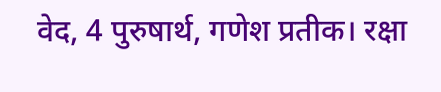वेद, 4 पुरुषार्थ, गणेश प्रतीक। रक्षा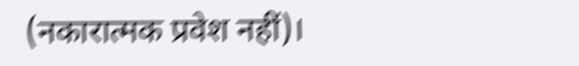(नकारात्मक प्रवेश नहीं)।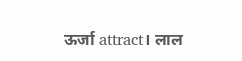ऊर्जा attract। लाल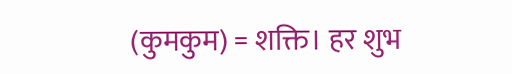(कुमकुम) = शक्ति। हर शुभ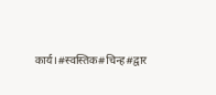कार्य।#स्वस्तिक#चिन्ह#द्वार